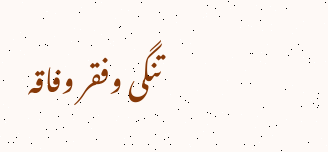تنگی وفقر وفاقہ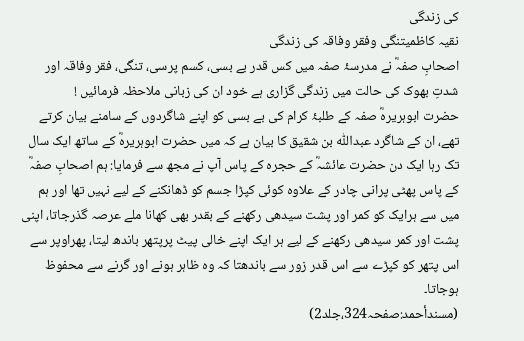کی زندگی
نقیہ کاظمیتنگی وفقر وفاقہ کی زندگی
اصحابِ صفہؓ نے مدرسۂ صفہ میں کس قدر بے بسی، کسم پرسی، تنگی، فقر وفاقہ اور شدتِ بھوک کی حالت میں زندگی گزاری ہے خود ان کی زبانی ملاحظہ فرمائیں !
حضرت ابوہریرہؓ صفہ کے طلبۂ کرام کی بے بسی کو اپنے شاگردوں کے سامنے بیان کرتے تھے، ان کے شاگرد عبداللّٰہ بن شقیق کا بیان ہے کہ میں حضرت ابوہریرہؓ کے ساتھ ایک سال تک رہا ایک دن حضرت عائشہؓ کے حجرہ کے پاس آپ نے مجھ سے فرمایا: ہم اصحابِ صفہؓ کے پاس پھٹی پرانی چادر کے علاوہ کوئی کپڑا جسم کو ڈھانکنے کے لیے نہیں تھا اور ہم میں سے ہرایک کو کمر اور پشت سیدھی رکھنے کے بقدر بھی کھانا ملے عرصہ گذرجاتا، اپنی پشت اور کمر سیدھی رکھنے کے لیے ہر ایک اپنے خالی پیٹ پرپتھر باندھ لیتا، پھراوپر سے اس پتھر کو کپڑے سے اس قدر زور سے باندھتا کہ وہ ظاہر ہونے اور گرنے سے محفوظ ہوجاتا۔
(مسندأحمد:صفحہ324،جلد2)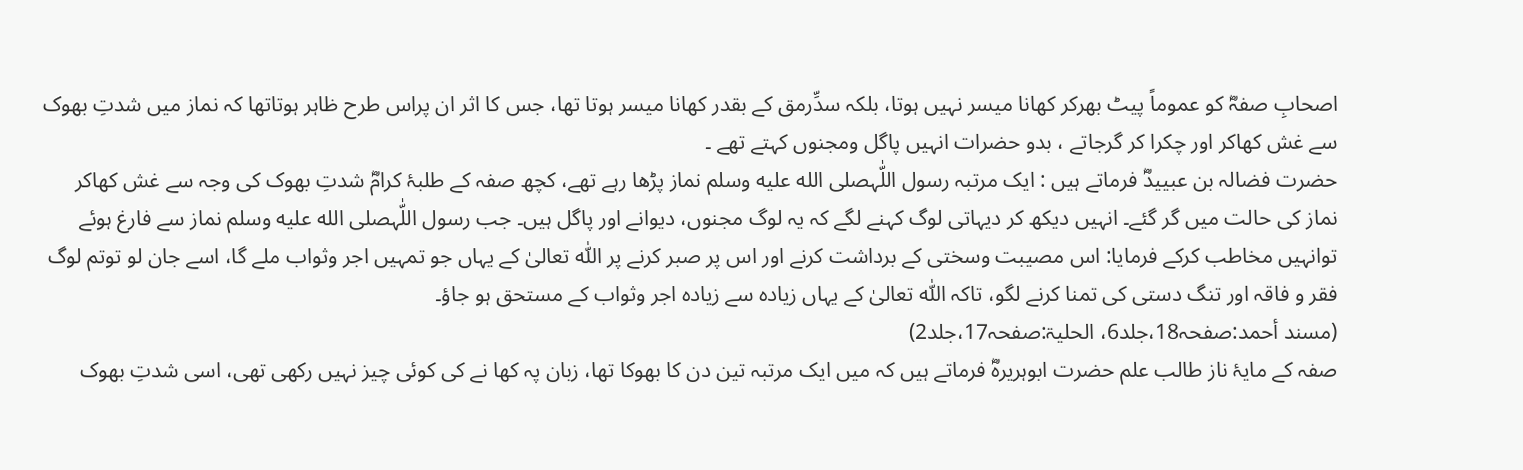اصحابِ صفہؓ کو عموماً پیٹ بھرکر کھانا میسر نہیں ہوتا، بلکہ سدِّرمق کے بقدر کھانا میسر ہوتا تھا، جس کا اثر ان پراس طرح ظاہر ہوتاتھا کہ نماز میں شدتِ بھوک سے غش کھاکر اور چکرا کر گرجاتے ، بدو حضرات انہیں پاگل ومجنوں کہتے تھے ۔
حضرت فضالہ بن عبییدؓ فرماتے ہیں : ایک مرتبہ رسول اللّٰہصلى الله عليه وسلم نماز پڑھا رہے تھے، کچھ صفہ کے طلبۂ کرامؓ شدتِ بھوک کی وجہ سے غش کھاکر نماز کی حالت میں گر گئے۔ انہیں دیکھ کر دیہاتی لوگ کہنے لگے کہ یہ لوگ مجنوں، دیوانے اور پاگل ہیں۔ جب رسول اللّٰہصلى الله عليه وسلم نماز سے فارغ ہوئے توانہیں مخاطب کرکے فرمایا: اس مصیبت وسختی کے برداشت کرنے اور اس پر صبر کرنے پر اللّٰه تعالیٰ کے یہاں جو تمہیں اجر وثواب ملے گا، اسے جان لو توتم لوگ فقر و فاقہ اور تنگ دستی کی تمنا کرنے لگو، تاکہ اللّٰه تعالیٰ کے یہاں زیادہ سے زیادہ اجر وثواب کے مستحق ہو جاؤ۔
(مسند أحمد:صفحہ18،جلد6، الحلیۃ:صفحہ17،جلد2)
صفہ کے مایۂ ناز طالب علم حضرت ابوہریرہؓ فرماتے ہیں کہ میں ایک مرتبہ تین دن کا بھوکا تھا، زبان پہ کھا نے کی کوئی چیز نہیں رکھی تھی، اسی شدتِ بھوک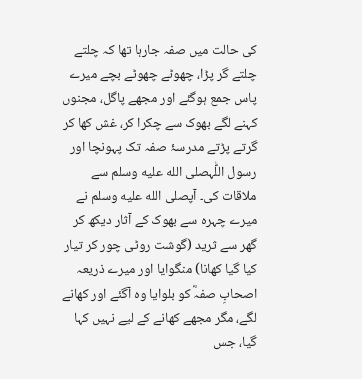کی حالت میں صفہ جارہا تھا کہ چلتے چلتے گر پڑا، چھوٹے چھوٹے بچے میرے پاس جمع ہوگئے اور مجھے پاگل، مجنوں کہنے لگے بھوک سے چکرا کر، غش کھا کر گرتے پڑتے مدرسۂ صفہ تک پہونچا اور رسول اللّٰہصلى الله عليه وسلم سے ملاقات کی۔ آپصلى الله عليه وسلم نے میرے چہرہ سے بھوک کے آثار دیکھ کر گھر سے ثرید (گوشت روٹی چور کر تیار کیا گیا کھانا) منگوایا اور میرے ذریعہ اصحابِ صفہؓ کو بلوایا وہ آگئے اور کھانے لگے، مگر مجھے کھانے کے لیے نہیں کہا گیا، جس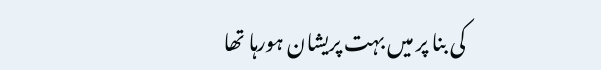کی بنا پر میں بہت پریشان ہورہا تھا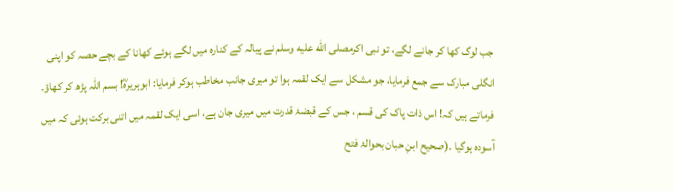جب لوگ کھا کر جانے لگے، تو نبی اکرمصلى الله عليه وسلم نے پیالہ کے کنارہ میں لگے ہوئے کھانا کے بچے حصہ کو اپنی انگلی مبارک سے جمع فرمایا، جو مشکل سے ایک لقمہ ہوا تو میری جانب مخاطب ہوکر فرمایا: ابوہریرہؓ! بسم اللّٰہ پڑھ کر کھاؤ۔ فرماتے ہیں کہ! اس ذات پاک کی قسم ، جس کے قبضۂ قدرت میں میری جان ہے، اسی ایک لقمہ میں اتنی برکت ہوئی کہ میں آسودہ ہوگیا ۔(صحیح ابنِ حبان بحوالۂ فتح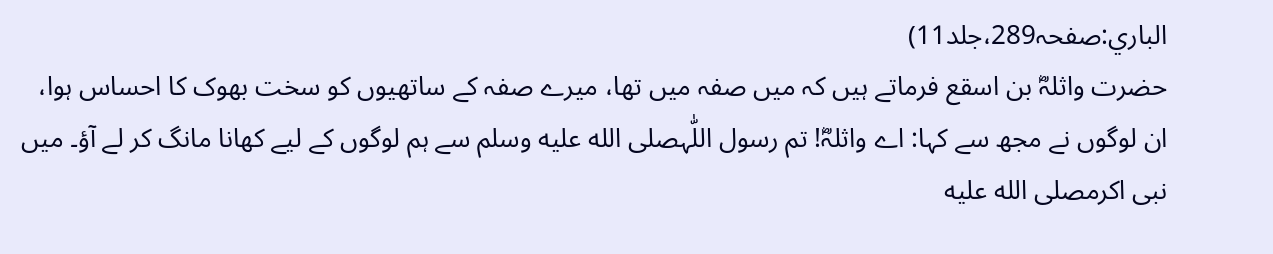الباري:صفحہ289،جلد11)
حضرت واثلہؓ بن اسقع فرماتے ہیں کہ میں صفہ میں تھا، میرے صفہ کے ساتھیوں کو سخت بھوک کا احساس ہوا، ان لوگوں نے مجھ سے کہا: اے واثلہؓ! تم رسول اللّٰہصلى الله عليه وسلم سے ہم لوگوں کے لیے کھانا مانگ کر لے آؤ۔ میں نبی اکرمصلى الله عليه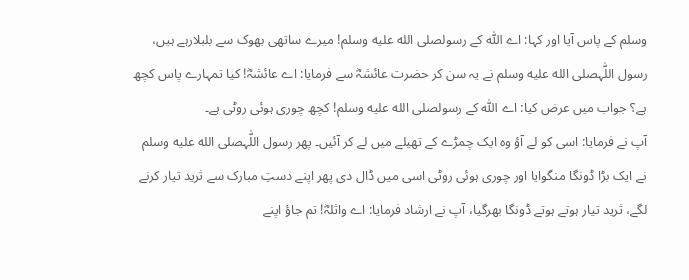وسلم کے پاس آیا اور کہا: اے اللّٰه کے رسولصلى الله عليه وسلم! میرے ساتھی بھوک سے بلبلارہے ہیں، رسول اللّٰہصلى الله عليه وسلم نے یہ سن کر حضرت عائشہؓ سے فرمایا: اے عائشہؓ! کیا تمہارے پاس کچھ ہے؟ جواب میں عرض کیا: اے اللّٰه کے رسولصلى الله عليه وسلم! کچھ چوری ہوئی روٹی ہے۔
آپ نے فرمایا: اسی کو لے آؤ وہ ایک چمڑے کے تھیلے میں لے کر آئیں۔ پھر رسول اللّٰہصلى الله عليه وسلم نے ایک بڑا ڈونگا منگوایا اور چوری ہوئی روٹی اسی میں ڈال دی پھر اپنے دستِ مبارک سے ثرید تیار کرنے لگے، ثرید تیار ہوتے ہوتے ڈونگا بھرگیا، آپ نے ارشاد فرمایا: اے واثلہؓ! تم جاؤ اپنے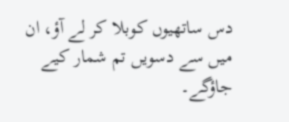دس ساتھیوں کوبلا کر لے آؤ، ان میں سے دسویں تم شمار کیے جاؤگے۔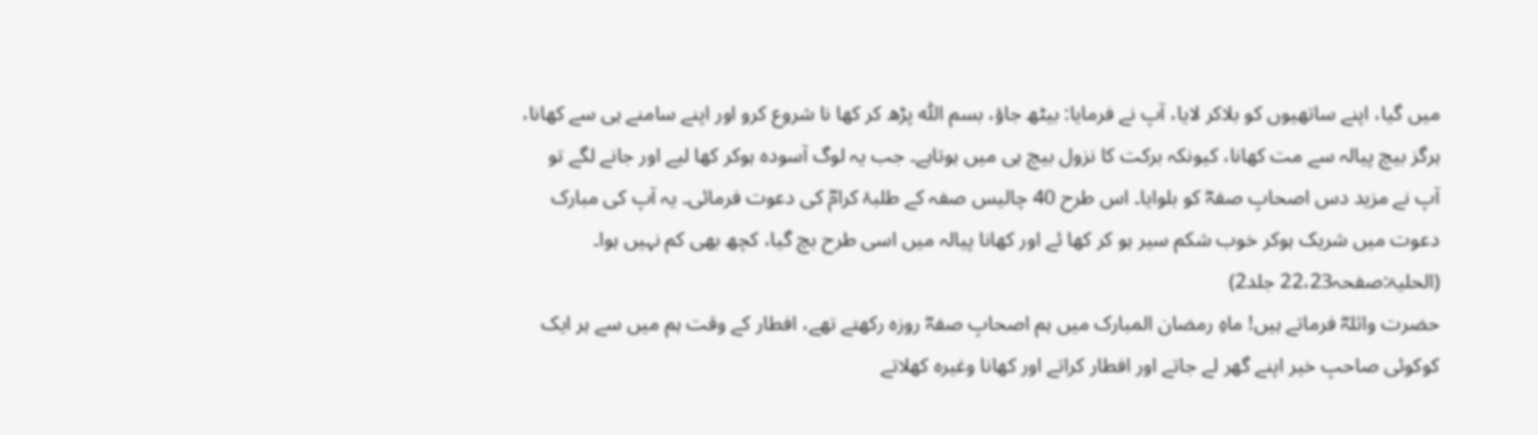میں گیا، اپنے ساتھیوں کو بلاکر لایا، آپ نے فرمایا: بیٹھ جاؤ، بسم اللّٰہ پڑھ کر کھا نا شروع کرو اور اپنے سامنے ہی سے کھانا، ہرگز بیچ پیالہ سے مت کھانا، کیونکہ برکت کا نزول بیچ ہی میں ہوتاہے۔ جب یہ لوگ آسودہ ہوکر کھا لیے اور جانے لگے تو آپ نے مزید دس اصحابِ صفہؓ کو بلوایا۔ اس طرح 40 چالیس صفہ کے طلبۂ کرامؓ کی دعوت فرمائی۔ یہ آپ کی مبارک دعوت میں شریک ہوکر خوب شکم سیر ہو کر کھا ئے اور کھانا پیالہ میں اسی طرح بچ گیا، کچھ بھی کم نہیں ہوا۔
(الحلیۃ:صفحہ22،23 جلد2)
حضرت واثلہؓ فرماتے ہیں! ماہِ رمضان المبارک میں ہم اصحابِ صفہؓ روزہ رکھتے تھے، افطار کے وقت ہم میں سے ہر ایک کوکوئی صاحبِ خیر اپنے گھر لے جاتے اور افطار کراتے اور کھانا وغیرہ کھلاتے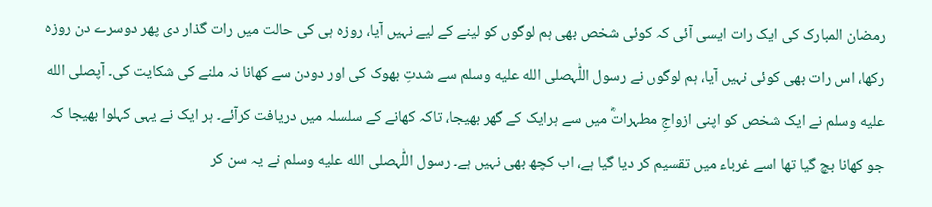رمضان المبارک کی ایک رات ایسی آئی کہ کوئی شخص بھی ہم لوگوں کو لینے کے لیے نہیں آیا، روزہ ہی کی حالت میں رات گذار دی پھر دوسرے دن روزہ رکھا، اس رات بھی کوئی نہیں آیا، ہم لوگوں نے رسول اللّٰہصلى الله عليه وسلم سے شدتِ بھوک کی اور دودن سے کھانا نہ ملنے کی شکایت کی۔ آپصلى الله عليه وسلم نے ایک شخص کو اپنی ازواجِ مطہراتؓ میں سے ہرایک کے گھر بھیجا، تاکہ کھانے کے سلسلہ میں دریافت کرآئے۔ ہر ایک نے یہی کہلوا بھیجا کہ جو کھانا بچ گیا تھا اسے غرباء میں تقسیم کر دیا گیا ہے، اب کچھ بھی نہیں ہے۔ رسول اللّٰہصلى الله عليه وسلم نے یہ سن کر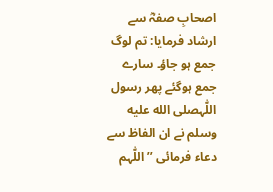اصحابِ صفہؓ سے ارشاد فرمایا: تم لوگ جمع ہو جاؤ۔ سارے جمع ہوگئے پھر رسول اللّٰہصلى الله عليه وسلم نے ان الفاظ سے دعاء فرمائی ’’اللّٰہم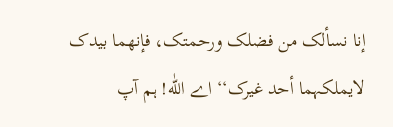إنا نسألک من فضلک ورحمتک، فإنھما بیدک لایملکہما أحد غیرک‘‘ اے اللّٰه! ہم آپ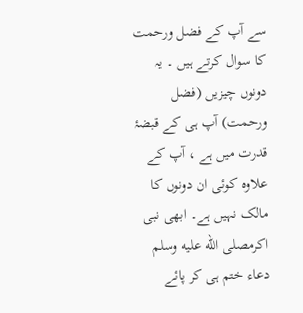سے آپ کے فضل ورحمت کا سوال کرتے ہیں ۔ یہ دونوں چیزیں (فضل ورحمت) آپ ہی کے قبضۂ قدرت میں ہے ، آپ کے علاوہ کوئی ان دونوں کا مالک نہیں ہے۔ ابھی نبی اکرمصلى الله عليه وسلم دعاء ختم ہی کر پائے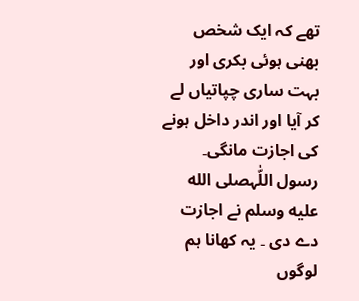تھے کہ ایک شخص بھنی ہوئی بکری اور بہت ساری چپاتیاں لے کر آیا اور اندر داخل ہونے کی اجازت مانگی۔ رسول اللّٰہصلى الله عليه وسلم نے اجازت دے دی ۔ یہ کھانا ہم لوگوں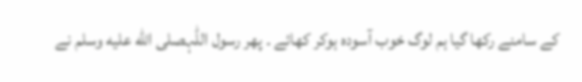کے سامنے رکھا گیا ہم لوگ خوب آسودہ ہوکر کھائے ۔ پھر رسول اللّٰہصلى الله عليه وسلم نے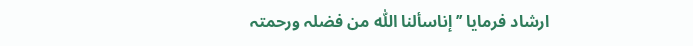ارشاد فرمایا ’’ إناسألنا اللّٰہ من فضلہ ورحمتہ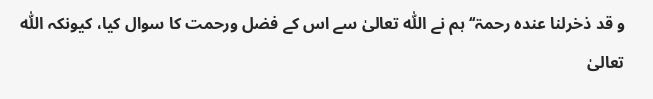و قد ذخرلنا عندہ رحمۃ‘‘ ہم نے اللّٰه تعالیٰ سے اس کے فضل ورحمت کا سوال کیا، کیونکہ اللّٰه تعالیٰ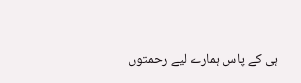ہی کے پاس ہمارے لیے رحمتوں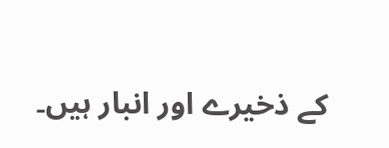کے ذخیرے اور انبار ہیں۔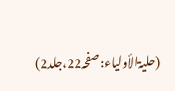(حلیۃالأولیاء:صفحہ22،جلد2)